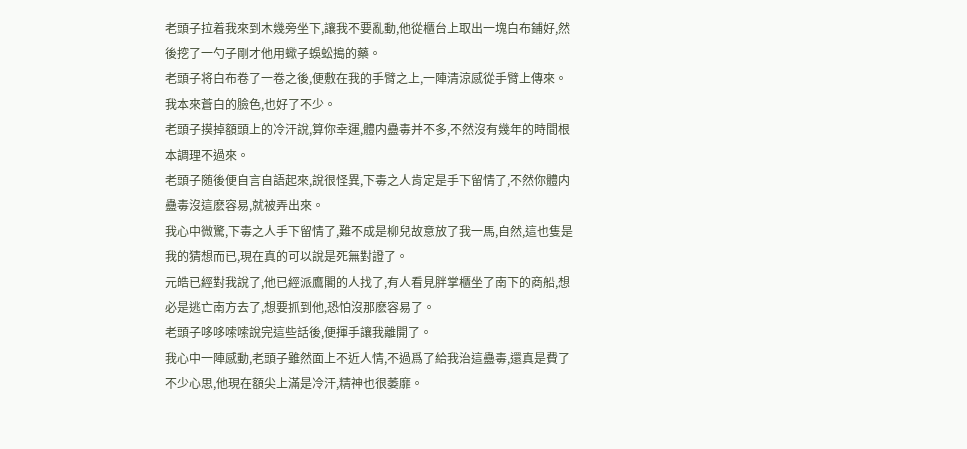老頭子拉着我來到木幾旁坐下,讓我不要亂動,他從櫃台上取出一塊白布鋪好,然後挖了一勺子剛才他用蠍子蜈蚣搗的藥。
老頭子将白布卷了一卷之後,便敷在我的手臂之上,一陣清涼感從手臂上傳來。
我本來蒼白的臉色,也好了不少。
老頭子摸掉額頭上的冷汗說,算你幸運,體内蠱毒并不多,不然沒有幾年的時間根本調理不過來。
老頭子随後便自言自語起來,說很怪異,下毒之人肯定是手下留情了,不然你體内蠱毒沒這麽容易,就被弄出來。
我心中微驚,下毒之人手下留情了,難不成是柳兒故意放了我一馬,自然,這也隻是我的猜想而已,現在真的可以說是死無對證了。
元皓已經對我說了,他已經派鷹閣的人找了,有人看見胖掌櫃坐了南下的商船,想必是逃亡南方去了,想要抓到他,恐怕沒那麽容易了。
老頭子哆哆嗦嗦說完這些話後,便揮手讓我離開了。
我心中一陣感動,老頭子雖然面上不近人情,不過爲了給我治這蠱毒,還真是費了不少心思,他現在額尖上滿是冷汗,精神也很萎靡。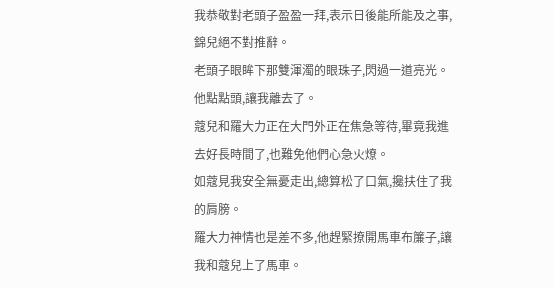我恭敬對老頭子盈盈一拜,表示日後能所能及之事,錦兒絕不對推辭。
老頭子眼眸下那雙渾濁的眼珠子,閃過一道亮光。
他點點頭,讓我離去了。
蔻兒和羅大力正在大門外正在焦急等待,畢竟我進去好長時間了,也難免他們心急火燎。
如蔻見我安全無憂走出,總算松了口氣,攙扶住了我的肩膀。
羅大力神情也是差不多,他趕緊撩開馬車布簾子,讓我和蔻兒上了馬車。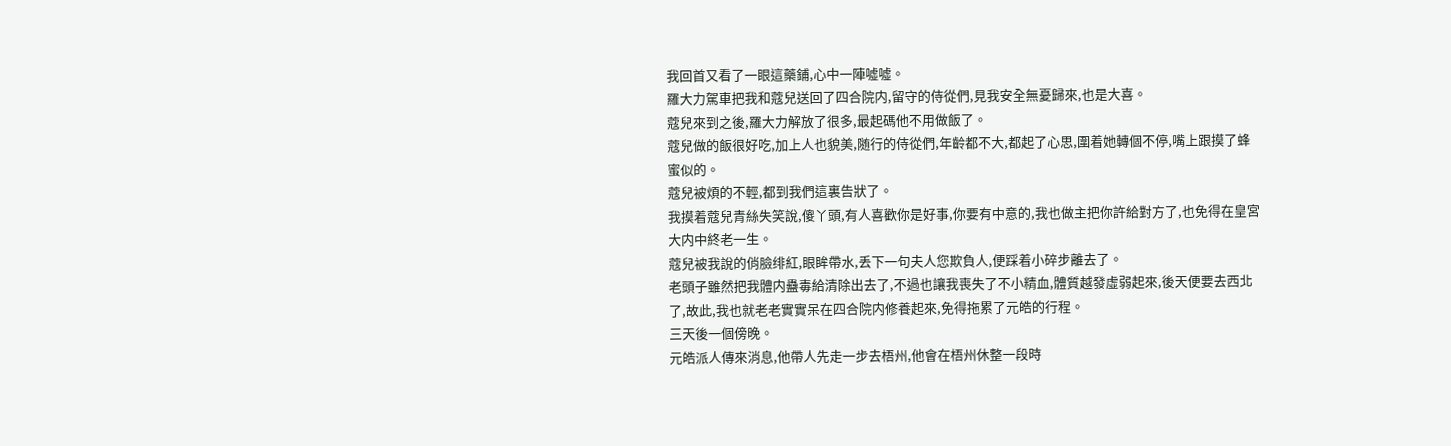我回首又看了一眼這藥鋪,心中一陣噓噓。
羅大力駕車把我和蔻兒送回了四合院内,留守的侍從們,見我安全無憂歸來,也是大喜。
蔻兒來到之後,羅大力解放了很多,最起碼他不用做飯了。
蔻兒做的飯很好吃,加上人也貌美,随行的侍從們,年齡都不大,都起了心思,圍着她轉個不停,嘴上跟摸了蜂蜜似的。
蔻兒被煩的不輕,都到我們這裏告狀了。
我摸着蔻兒青絲失笑說,傻丫頭,有人喜歡你是好事,你要有中意的,我也做主把你許給對方了,也免得在皇宮大内中終老一生。
蔻兒被我說的俏臉绯紅,眼眸帶水,丢下一句夫人您欺負人,便踩着小碎步離去了。
老頭子雖然把我體内蠱毒給清除出去了,不過也讓我喪失了不小精血,體質越發虛弱起來,後天便要去西北了,故此,我也就老老實實呆在四合院内修養起來,免得拖累了元皓的行程。
三天後一個傍晚。
元皓派人傳來消息,他帶人先走一步去梧州,他會在梧州休整一段時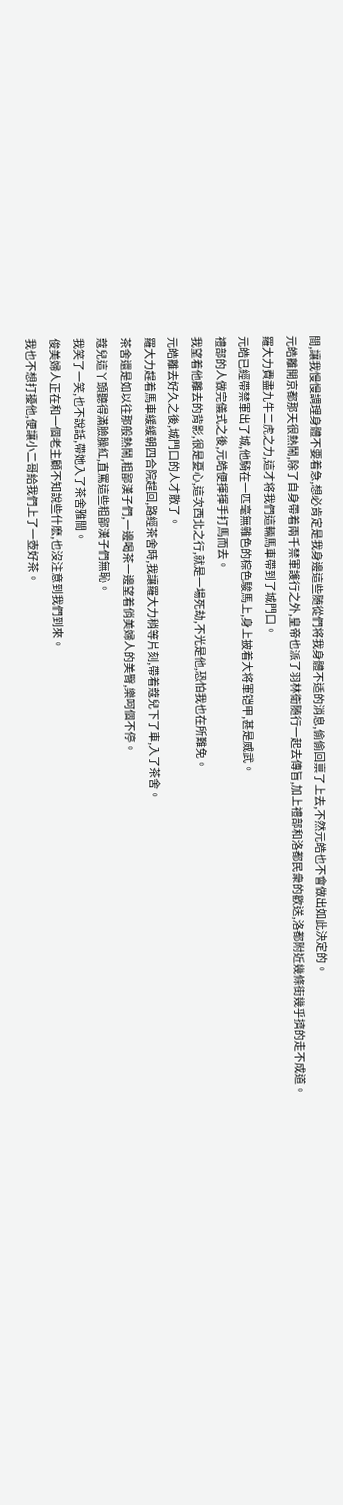間,讓我慢慢調理身體不要着急,想必肯定是我身邊這些随從們将我身體不适的消息,偷偷回禀了上去,不然元皓也不會做出如此決定的。
元皓離開京都那天很熱鬧,除了自身帶着兩千禁軍護行之外,皇帝也派了羽林衛随行一起去傳旨,加上禮部和洛都民衆的歡送,洛都附近幾條街幾乎擠的走不成道。
羅大力費盡九牛二虎之力,這才将我們這輛馬車帶到了城門口。
元皓已經帶禁軍出了城,他騎在一匹毫無雜色的棕色駿馬上,身上披着大将軍铠甲,甚是威武。
禮部的人做完儀式之後,元皓便揮揮手打馬而去。
我望着他離去的背影,很是憂心,這次西北之行,就是一場死劫,不光是他,恐怕我也在所難免。
元皓離去好久之後,城門口的人才散了。
羅大力趕着馬車緩緩朝四合院趕回,路經茶舍時,我讓羅大力稍等片刻,帶着蔻兒下了車,入了茶舍。
茶舍還是如以往那般熱鬧,粗鄙漢子們,一邊喝茶一邊望着俏美婦人的美臀,樂呵個不停。
蔻兒這丫頭聽得滿臉臊紅,直罵這些粗鄙漢子們無恥。
我笑了一笑,也不說話,帶她入了茶舍雅間。
俊美婦人正在和一個老主顧不知說些什麽,也沒注意到我們到來。
我也不想打擾他,便讓小二哥給我們上了一壺好茶。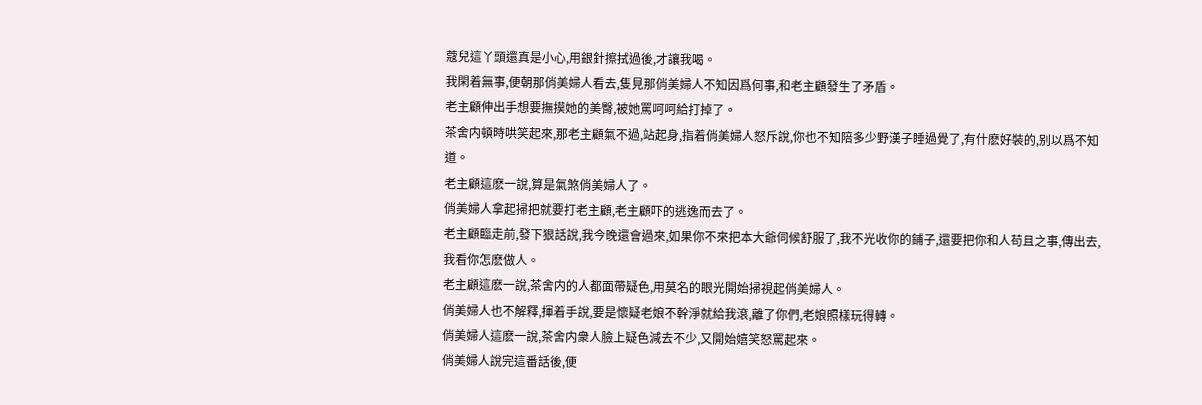蔻兒這丫頭還真是小心,用銀針擦拭過後,才讓我喝。
我閑着無事,便朝那俏美婦人看去,隻見那俏美婦人不知因爲何事,和老主顧發生了矛盾。
老主顧伸出手想要撫摸她的美臀,被她罵呵呵給打掉了。
茶舍内頓時哄笑起來,那老主顧氣不過,站起身,指着俏美婦人怒斥說,你也不知陪多少野漢子睡過覺了,有什麽好裝的,别以爲不知道。
老主顧這麽一說,算是氣煞俏美婦人了。
俏美婦人拿起掃把就要打老主顧,老主顧吓的逃逸而去了。
老主顧臨走前,發下狠話說,我今晚還會過來,如果你不來把本大爺伺候舒服了,我不光收你的鋪子,還要把你和人苟且之事,傳出去,我看你怎麽做人。
老主顧這麽一說,茶舍内的人都面帶疑色,用莫名的眼光開始掃視起俏美婦人。
俏美婦人也不解釋,揮着手說,要是懷疑老娘不幹淨就給我滾,離了你們,老娘照樣玩得轉。
俏美婦人這麽一說,茶舍内衆人臉上疑色減去不少,又開始嬉笑怒罵起來。
俏美婦人說完這番話後,便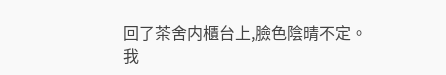回了茶舍内櫃台上,臉色陰晴不定。
我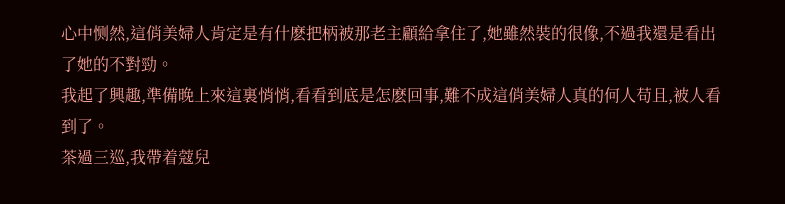心中恻然,這俏美婦人肯定是有什麽把柄被那老主顧給拿住了,她雖然裝的很像,不過我還是看出了她的不對勁。
我起了興趣,準備晚上來這裏悄悄,看看到底是怎麽回事,難不成這俏美婦人真的何人苟且,被人看到了。
茶過三巡,我帶着蔻兒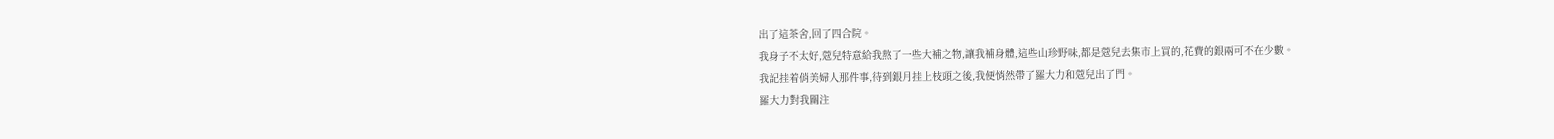出了這茶舍,回了四合院。
我身子不太好,蔻兒特意給我熬了一些大補之物,讓我補身體,這些山珍野味,都是蔻兒去集市上買的,花費的銀兩可不在少數。
我記挂着俏美婦人那件事,待到銀月挂上枝頭之後,我便悄然帶了羅大力和蔻兒出了門。
羅大力對我關注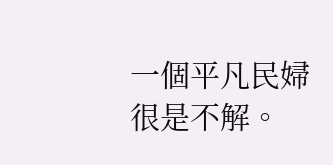一個平凡民婦很是不解。